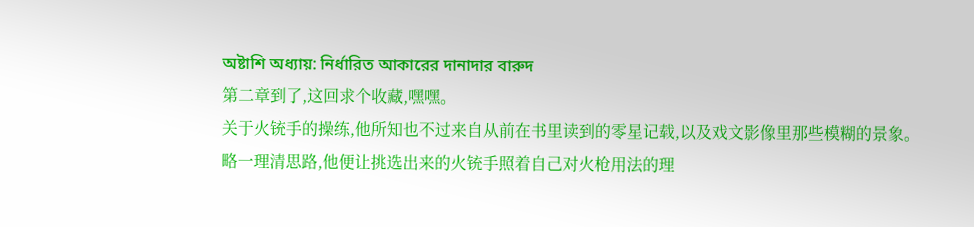অষ্টাশি অধ্যায়: নির্ধারিত আকারের দানাদার বারুদ
第二章到了,这回求个收藏,嘿嘿。
关于火铳手的操练,他所知也不过来自从前在书里读到的零星记载,以及戏文影像里那些模糊的景象。略一理清思路,他便让挑选出来的火铳手照着自己对火枪用法的理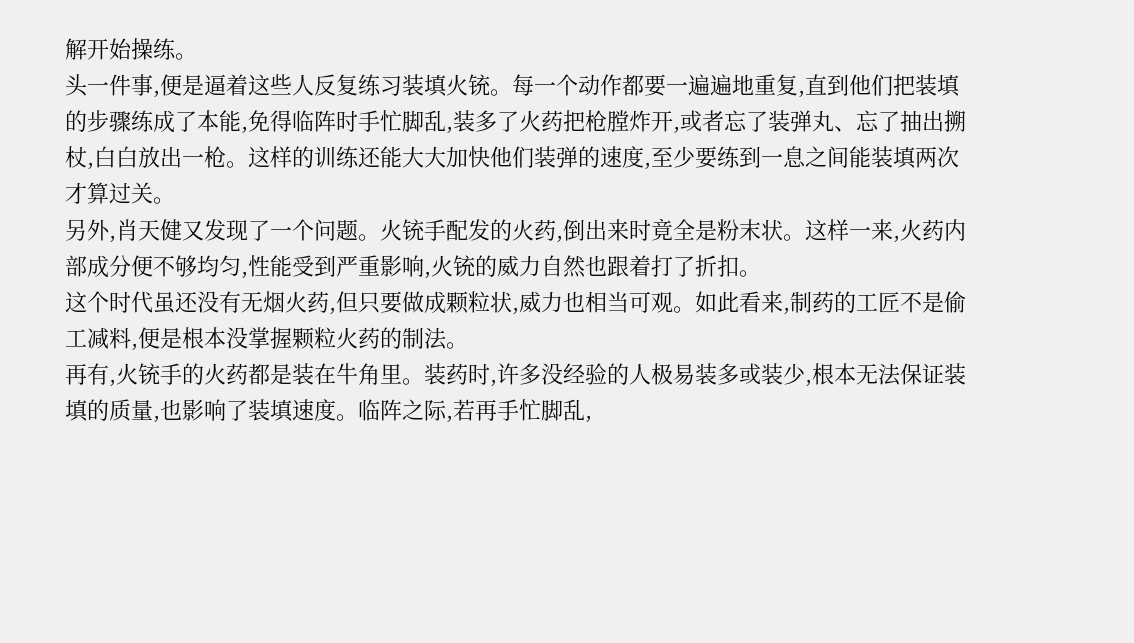解开始操练。
头一件事,便是逼着这些人反复练习装填火铳。每一个动作都要一遍遍地重复,直到他们把装填的步骤练成了本能,免得临阵时手忙脚乱,装多了火药把枪膛炸开,或者忘了装弹丸、忘了抽出搠杖,白白放出一枪。这样的训练还能大大加快他们装弹的速度,至少要练到一息之间能装填两次才算过关。
另外,肖天健又发现了一个问题。火铳手配发的火药,倒出来时竟全是粉末状。这样一来,火药内部成分便不够均匀,性能受到严重影响,火铳的威力自然也跟着打了折扣。
这个时代虽还没有无烟火药,但只要做成颗粒状,威力也相当可观。如此看来,制药的工匠不是偷工减料,便是根本没掌握颗粒火药的制法。
再有,火铳手的火药都是装在牛角里。装药时,许多没经验的人极易装多或装少,根本无法保证装填的质量,也影响了装填速度。临阵之际,若再手忙脚乱,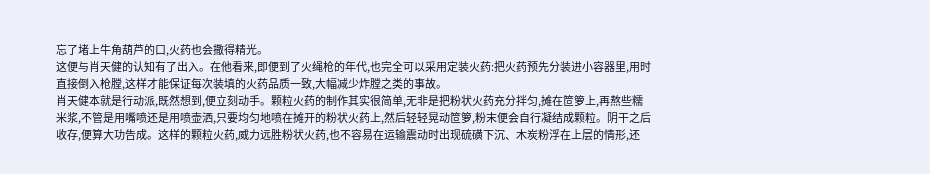忘了堵上牛角葫芦的口,火药也会撒得精光。
这便与肖天健的认知有了出入。在他看来,即便到了火绳枪的年代,也完全可以采用定装火药:把火药预先分装进小容器里,用时直接倒入枪膛,这样才能保证每次装填的火药品质一致,大幅减少炸膛之类的事故。
肖天健本就是行动派,既然想到,便立刻动手。颗粒火药的制作其实很简单,无非是把粉状火药充分拌匀,摊在笸箩上,再熬些糯米浆,不管是用嘴喷还是用喷壶洒,只要均匀地喷在摊开的粉状火药上,然后轻轻晃动笸箩,粉末便会自行凝结成颗粒。阴干之后收存,便算大功告成。这样的颗粒火药,威力远胜粉状火药,也不容易在运输震动时出现硫磺下沉、木炭粉浮在上层的情形,还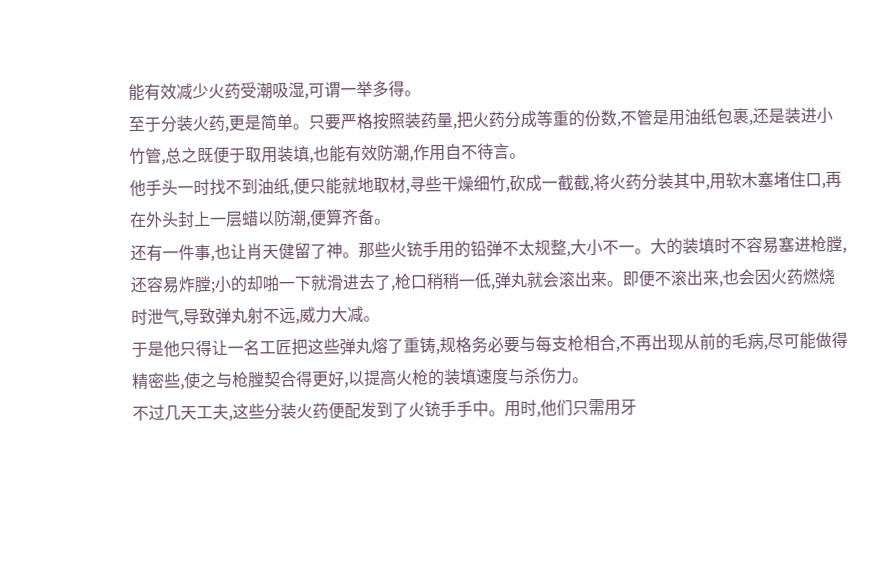能有效减少火药受潮吸湿,可谓一举多得。
至于分装火药,更是简单。只要严格按照装药量,把火药分成等重的份数,不管是用油纸包裹,还是装进小竹管,总之既便于取用装填,也能有效防潮,作用自不待言。
他手头一时找不到油纸,便只能就地取材,寻些干燥细竹,砍成一截截,将火药分装其中,用软木塞堵住口,再在外头封上一层蜡以防潮,便算齐备。
还有一件事,也让肖天健留了神。那些火铳手用的铅弹不太规整,大小不一。大的装填时不容易塞进枪膛,还容易炸膛;小的却啪一下就滑进去了,枪口稍稍一低,弹丸就会滚出来。即便不滚出来,也会因火药燃烧时泄气,导致弹丸射不远,威力大减。
于是他只得让一名工匠把这些弹丸熔了重铸,规格务必要与每支枪相合,不再出现从前的毛病,尽可能做得精密些,使之与枪膛契合得更好,以提高火枪的装填速度与杀伤力。
不过几天工夫,这些分装火药便配发到了火铳手手中。用时,他们只需用牙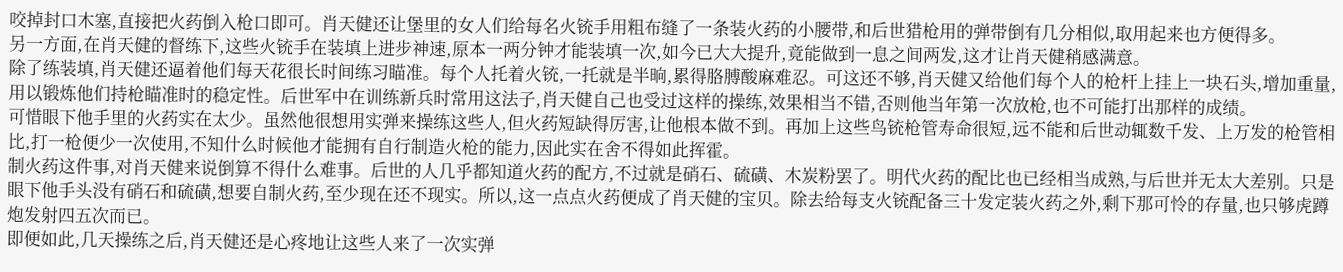咬掉封口木塞,直接把火药倒入枪口即可。肖天健还让堡里的女人们给每名火铳手用粗布缝了一条装火药的小腰带,和后世猎枪用的弹带倒有几分相似,取用起来也方便得多。
另一方面,在肖天健的督练下,这些火铳手在装填上进步神速,原本一两分钟才能装填一次,如今已大大提升,竟能做到一息之间两发,这才让肖天健稍感满意。
除了练装填,肖天健还逼着他们每天花很长时间练习瞄准。每个人托着火铳,一托就是半晌,累得胳膊酸麻难忍。可这还不够,肖天健又给他们每个人的枪杆上挂上一块石头,增加重量,用以锻炼他们持枪瞄准时的稳定性。后世军中在训练新兵时常用这法子,肖天健自己也受过这样的操练,效果相当不错,否则他当年第一次放枪,也不可能打出那样的成绩。
可惜眼下他手里的火药实在太少。虽然他很想用实弹来操练这些人,但火药短缺得厉害,让他根本做不到。再加上这些鸟铳枪管寿命很短,远不能和后世动辄数千发、上万发的枪管相比,打一枪便少一次使用,不知什么时候他才能拥有自行制造火枪的能力,因此实在舍不得如此挥霍。
制火药这件事,对肖天健来说倒算不得什么难事。后世的人几乎都知道火药的配方,不过就是硝石、硫磺、木炭粉罢了。明代火药的配比也已经相当成熟,与后世并无太大差别。只是眼下他手头没有硝石和硫磺,想要自制火药,至少现在还不现实。所以,这一点点火药便成了肖天健的宝贝。除去给每支火铳配备三十发定装火药之外,剩下那可怜的存量,也只够虎蹲炮发射四五次而已。
即便如此,几天操练之后,肖天健还是心疼地让这些人来了一次实弹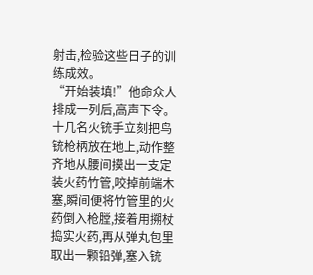射击,检验这些日子的训练成效。
“开始装填!”他命众人排成一列后,高声下令。
十几名火铳手立刻把鸟铳枪柄放在地上,动作整齐地从腰间摸出一支定装火药竹管,咬掉前端木塞,瞬间便将竹管里的火药倒入枪膛,接着用搠杖捣实火药,再从弹丸包里取出一颗铅弹,塞入铳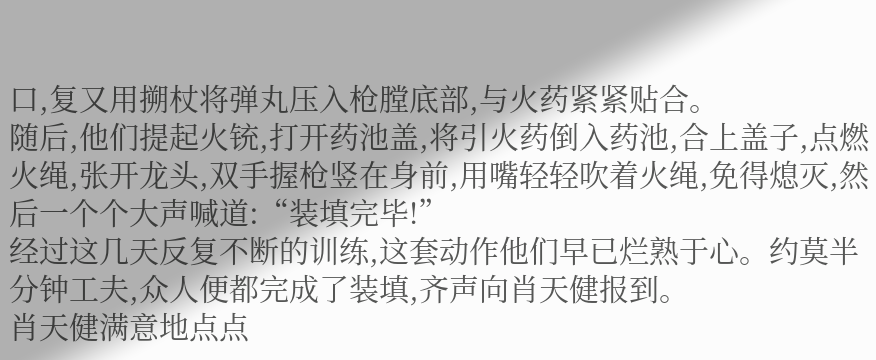口,复又用搠杖将弹丸压入枪膛底部,与火药紧紧贴合。
随后,他们提起火铳,打开药池盖,将引火药倒入药池,合上盖子,点燃火绳,张开龙头,双手握枪竖在身前,用嘴轻轻吹着火绳,免得熄灭,然后一个个大声喊道:“装填完毕!”
经过这几天反复不断的训练,这套动作他们早已烂熟于心。约莫半分钟工夫,众人便都完成了装填,齐声向肖天健报到。
肖天健满意地点点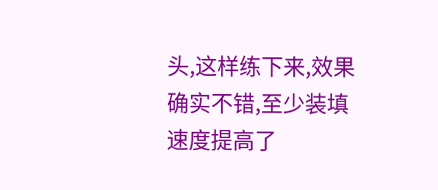头,这样练下来,效果确实不错,至少装填速度提高了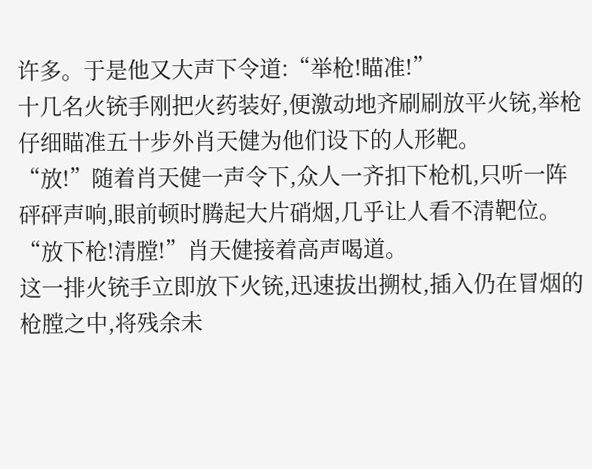许多。于是他又大声下令道:“举枪!瞄准!”
十几名火铳手刚把火药装好,便激动地齐刷刷放平火铳,举枪仔细瞄准五十步外肖天健为他们设下的人形靶。
“放!”随着肖天健一声令下,众人一齐扣下枪机,只听一阵砰砰声响,眼前顿时腾起大片硝烟,几乎让人看不清靶位。
“放下枪!清膛!”肖天健接着高声喝道。
这一排火铳手立即放下火铳,迅速拔出搠杖,插入仍在冒烟的枪膛之中,将残余未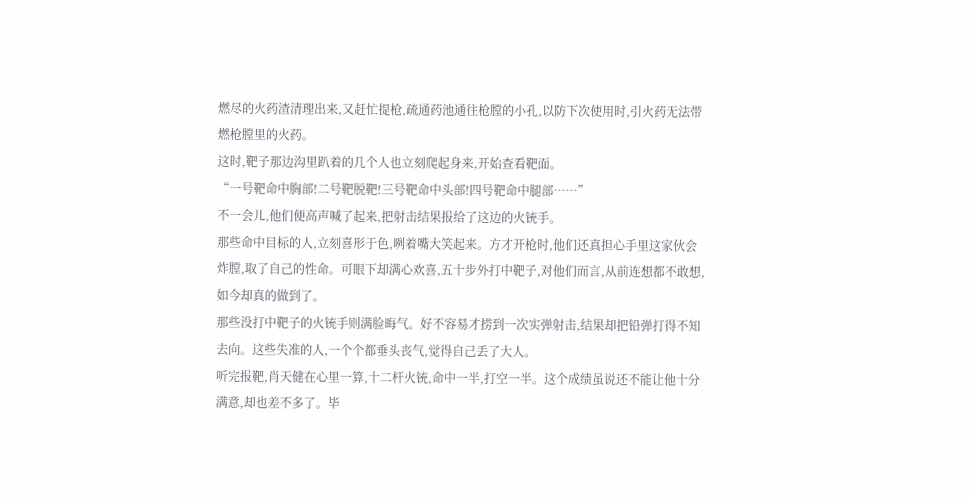燃尽的火药渣清理出来,又赶忙提枪,疏通药池通往枪膛的小孔,以防下次使用时,引火药无法带燃枪膛里的火药。
这时,靶子那边沟里趴着的几个人也立刻爬起身来,开始查看靶面。
“一号靶命中胸部!二号靶脱靶!三号靶命中头部!四号靶命中腿部……”
不一会儿,他们便高声喊了起来,把射击结果报给了这边的火铳手。
那些命中目标的人,立刻喜形于色,咧着嘴大笑起来。方才开枪时,他们还真担心手里这家伙会炸膛,取了自己的性命。可眼下却满心欢喜,五十步外打中靶子,对他们而言,从前连想都不敢想,如今却真的做到了。
那些没打中靶子的火铳手则满脸晦气。好不容易才捞到一次实弹射击,结果却把铅弹打得不知去向。这些失准的人,一个个都垂头丧气,觉得自己丢了大人。
听完报靶,肖天健在心里一算,十二杆火铳,命中一半,打空一半。这个成绩虽说还不能让他十分满意,却也差不多了。毕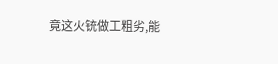竟这火铳做工粗劣,能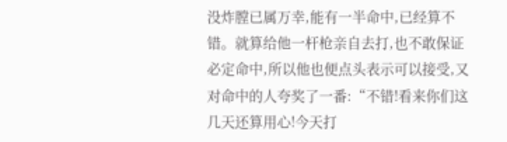没炸膛已属万幸,能有一半命中,已经算不错。就算给他一杆枪亲自去打,也不敢保证必定命中,所以他也便点头表示可以接受,又对命中的人夸奖了一番:“不错!看来你们这几天还算用心!今天打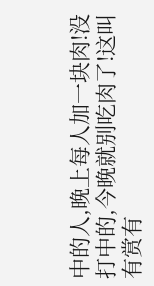中的人,晚上每人加一块肉!没打中的,今晚就别吃肉了!这叫有赏有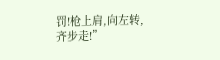罚!枪上肩,向左转,齐步走!”